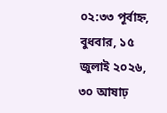০২:৩৩ পূর্বাহ্ন, বুধবার, ১৫ জুলাই ২০২৬, ৩০ আষাঢ়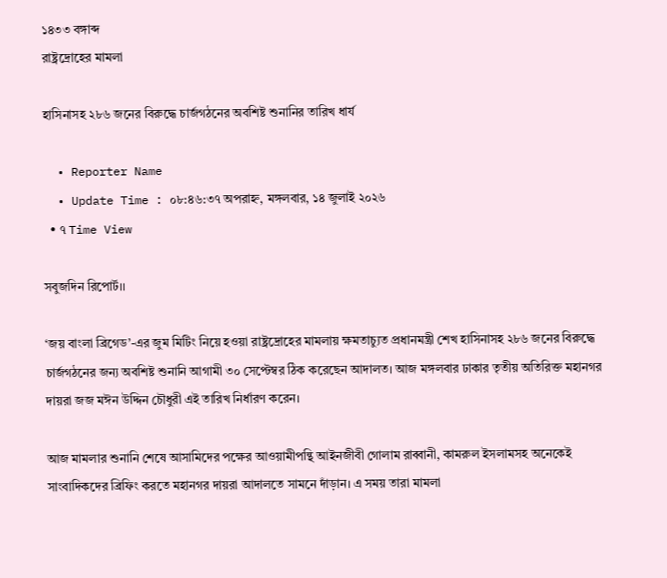১৪৩৩ বঙ্গাব্দ
রাষ্ট্রদ্রোহের মামলা

হাসিনাসহ ২৮৬ জনের বিরুদ্ধে চার্জগঠনের অবশিষ্ট শুনানির তারিখ ধার্য

  • Reporter Name
  • Update Time : ০৮:৪৬:৩৭ অপরাহ্ন, মঙ্গলবার, ১৪ জুলাই ২০২৬
  • ৭ Time View

সবুজদিন রিপোর্ট।।

‘জয় বাংলা ব্রিগেড’-এর জুম মিটিং নিয়ে হওয়া রাষ্ট্রদ্রোহের মামলায় ক্ষমতাচ্যুত প্রধানমন্ত্রী শেখ হাসিনাসহ ২৮৬ জনের বিরুদ্ধে চার্জগঠনের জন্য অবশিষ্ট শুনানি আগামী ৩০ সেপ্টেম্বর ঠিক করেছেন আদালত। আজ মঙ্গলবার ঢাকার তৃতীয় অতিরিক্ত মহানগর দায়রা জজ মঈন উদ্দিন চৌধুরী এই তারিখ নির্ধারণ করেন।

আজ মামলার শুনানি শেষে আসামিদের পক্ষের আওয়ামীপন্থি আইনজীবী গোলাম রাব্বানী, কামরুল ইসলামসহ অনেকেই সাংবাদিকদের ব্রিফিং করতে মহানগর দায়রা আদালতে সামনে দাঁড়ান। এ সময় তারা মামলা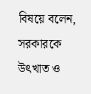বিষয়ে বলেন, সরকারকে উৎখাত ও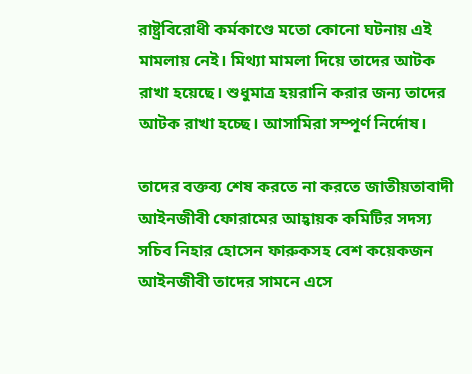রাষ্ট্রবিরোধী কর্মকাণ্ডে মতো কোনো ঘটনায় এই মামলায় নেই। মিথ্যা মামলা দিয়ে তাদের আটক রাখা হয়েছে। শুধুমাত্র হয়রানি করার জন্য তাদের আটক রাখা হচ্ছে। আসামিরা সম্পূর্ণ নির্দোষ।

তাদের বক্তব্য শেষ করতে না করতে জাতীয়তাবাদী আইনজীবী ফোরামের আহ্বায়ক কমিটির সদস্য সচিব নিহার হোসেন ফারুকসহ বেশ কয়েকজন আইনজীবী তাদের সামনে এসে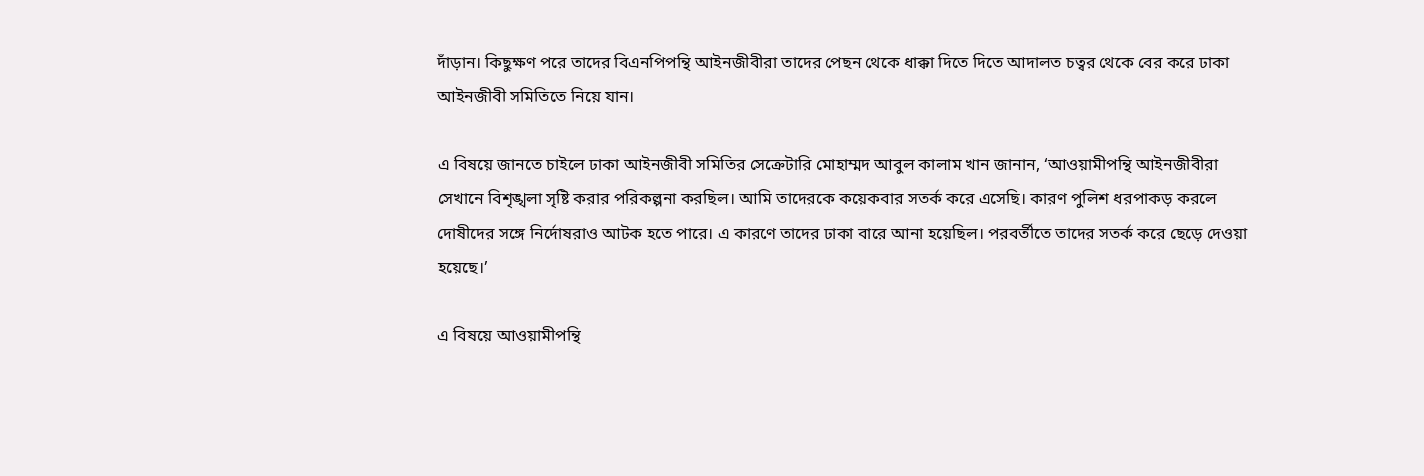দাঁড়ান। কিছুক্ষণ পরে তাদের বিএনপিপন্থি আইনজীবীরা তাদের পেছন থেকে ধাক্কা দিতে দিতে আদালত চত্বর থেকে বের করে ঢাকা আইনজীবী সমিতিতে নিয়ে যান।

এ বিষয়ে জানতে চাইলে ঢাকা আইনজীবী সমিতির সেক্রেটারি মোহাম্মদ আবুল কালাম খান জানান, ‘আওয়ামীপন্থি আইনজীবীরা সেখানে বিশৃঙ্খলা সৃষ্টি করার পরিকল্পনা করছিল। আমি তাদেরকে কয়েকবার সতর্ক করে এসেছি। কারণ পুলিশ ধরপাকড় করলে দোষীদের সঙ্গে নির্দোষরাও আটক হতে পারে। এ কারণে তাদের ঢাকা বারে আনা হয়েছিল। পরবর্তীতে তাদের সতর্ক করে ছেড়ে দেওয়া হয়েছে।’

এ বিষয়ে আওয়ামীপন্থি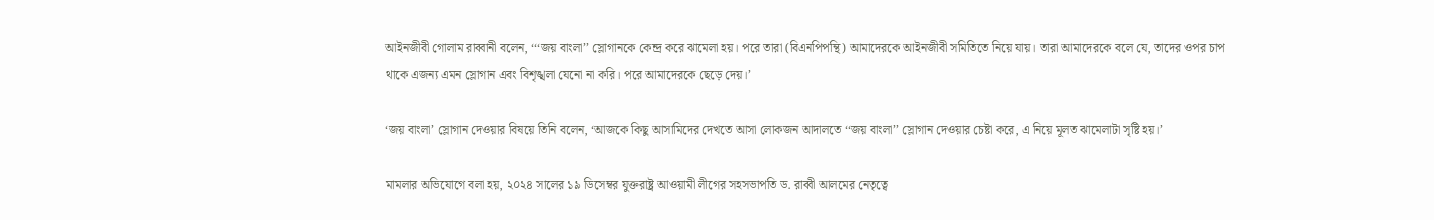আইনজীবী গোলাম রাব্বানী বলেন, ‘‘‘জয় বাংলা’’ স্লোগানকে কেন্দ্র করে ঝামেলা হয়। পরে তারা (বিএনপিপন্থি) আমাদেরকে আইনজীবী সমিতিতে নিয়ে যায়। তারা আমাদেরকে বলে যে, তাদের ওপর চাপ থাকে এজন্য এমন স্লোগান এবং বিশৃঙ্খলা যেনো না করি। পরে আমাদেরকে ছেড়ে দেয়।’

‘জয় বাংলা’ স্লোগান দেওয়ার বিষয়ে তিনি বলেন, ‘আজকে কিছু আসামিদের দেখতে আসা লোকজন আদালতে ‘‘জয় বাংলা’’ স্লোগান দেওয়ার চেষ্টা করে, এ নিয়ে মূলত ঝামেলাটা সৃষ্টি হয়।’

মামলার অভিযোগে বলা হয়, ২০২৪ সালের ১৯ ডিসেম্বর যুক্তরাষ্ট্র আওয়ামী লীগের সহসভাপতি ড. রাব্বী আলমের নেতৃত্বে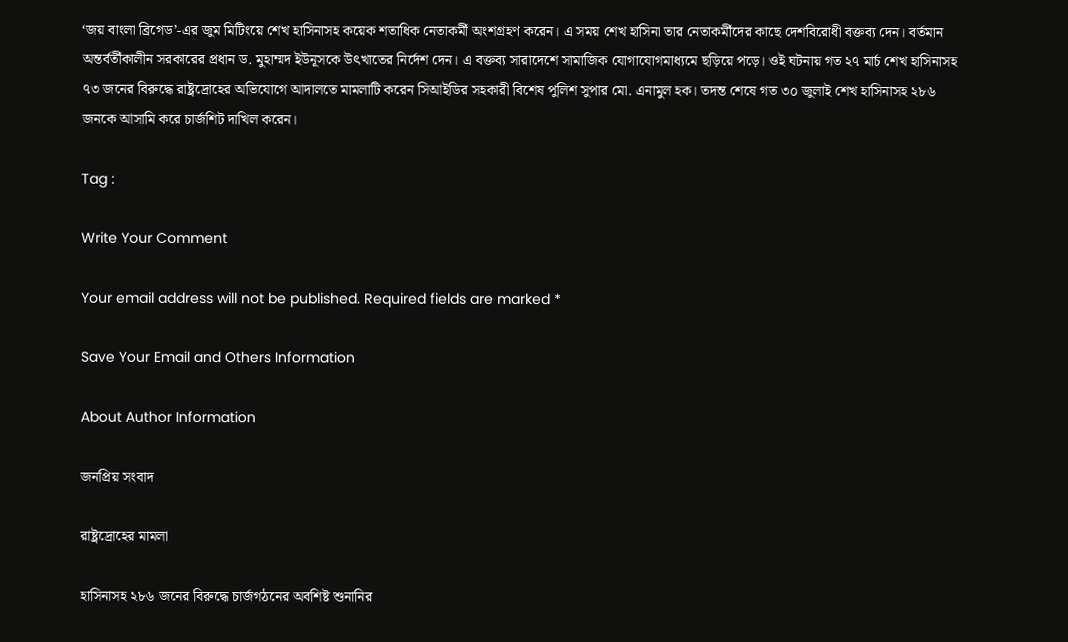‘জয় বাংলা ব্রিগেড’-এর জুম মিটিংয়ে শেখ হাসিনাসহ কয়েক শতাধিক নেতাকর্মী অংশগ্রহণ করেন। এ সময় শেখ হাসিনা তার নেতাকর্মীদের কাছে দেশবিরোধী বক্তব্য দেন। বর্তমান অন্তর্বর্তীকালীন সরকারের প্রধান ড. মুহাম্মদ ইউনূসকে উৎখাতের নির্দেশ দেন। এ বক্তব্য সারাদেশে সামাজিক যোগাযোগমাধ্যমে ছড়িয়ে পড়ে। ওই ঘটনায় গত ২৭ মার্চ শেখ হাসিনাসহ ৭৩ জনের বিরুদ্ধে রাষ্ট্রদ্রোহের অভিযোগে আদালতে মামলাটি করেন সিআইডির সহকারী বিশেষ পুলিশ সুপার মো. এনামুল হক। তদন্ত শেষে গত ৩০ জুলাই শেখ হাসিনাসহ ২৮৬ জনকে আসামি করে চার্জশিট দাখিল করেন।

Tag :

Write Your Comment

Your email address will not be published. Required fields are marked *

Save Your Email and Others Information

About Author Information

জনপ্রিয় সংবাদ

রাষ্ট্রদ্রোহের মামলা

হাসিনাসহ ২৮৬ জনের বিরুদ্ধে চার্জগঠনের অবশিষ্ট শুনানির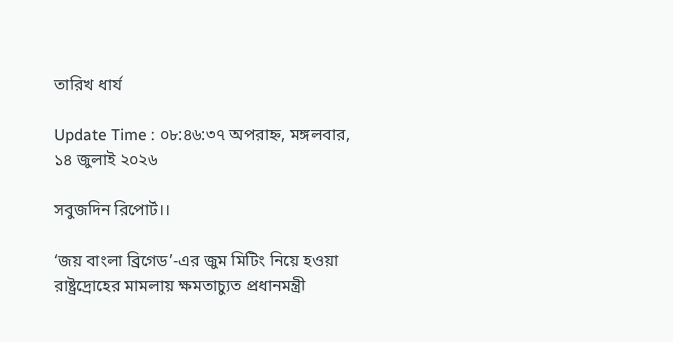তারিখ ধার্য

Update Time : ০৮:৪৬:৩৭ অপরাহ্ন, মঙ্গলবার, ১৪ জুলাই ২০২৬

সবুজদিন রিপোর্ট।।

‘জয় বাংলা ব্রিগেড’-এর জুম মিটিং নিয়ে হওয়া রাষ্ট্রদ্রোহের মামলায় ক্ষমতাচ্যুত প্রধানমন্ত্রী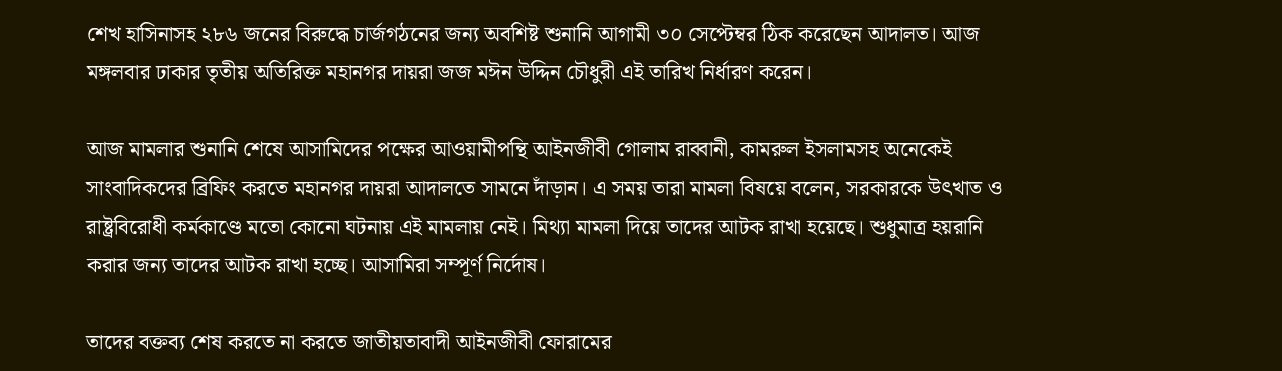শেখ হাসিনাসহ ২৮৬ জনের বিরুদ্ধে চার্জগঠনের জন্য অবশিষ্ট শুনানি আগামী ৩০ সেপ্টেম্বর ঠিক করেছেন আদালত। আজ মঙ্গলবার ঢাকার তৃতীয় অতিরিক্ত মহানগর দায়রা জজ মঈন উদ্দিন চৌধুরী এই তারিখ নির্ধারণ করেন।

আজ মামলার শুনানি শেষে আসামিদের পক্ষের আওয়ামীপন্থি আইনজীবী গোলাম রাব্বানী, কামরুল ইসলামসহ অনেকেই সাংবাদিকদের ব্রিফিং করতে মহানগর দায়রা আদালতে সামনে দাঁড়ান। এ সময় তারা মামলা বিষয়ে বলেন, সরকারকে উৎখাত ও রাষ্ট্রবিরোধী কর্মকাণ্ডে মতো কোনো ঘটনায় এই মামলায় নেই। মিথ্যা মামলা দিয়ে তাদের আটক রাখা হয়েছে। শুধুমাত্র হয়রানি করার জন্য তাদের আটক রাখা হচ্ছে। আসামিরা সম্পূর্ণ নির্দোষ।

তাদের বক্তব্য শেষ করতে না করতে জাতীয়তাবাদী আইনজীবী ফোরামের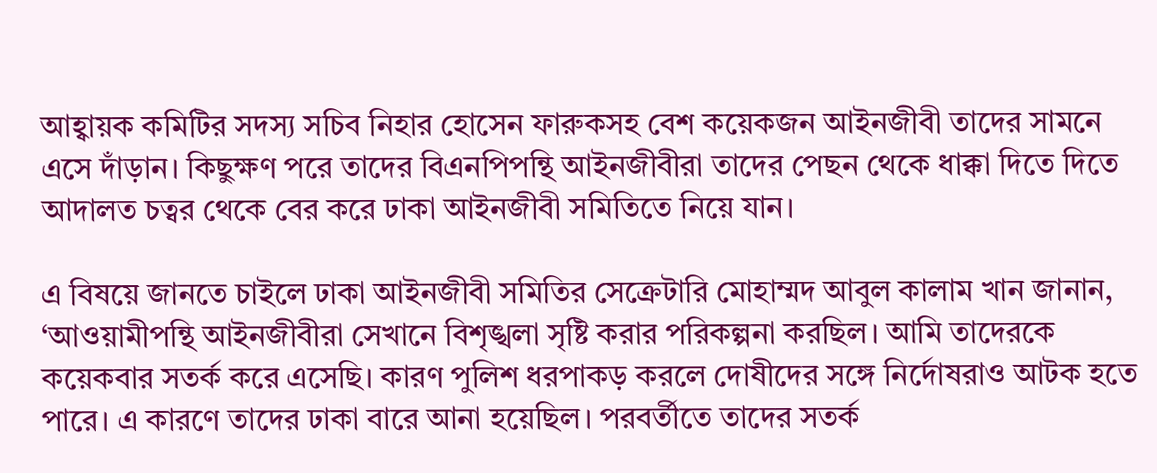আহ্বায়ক কমিটির সদস্য সচিব নিহার হোসেন ফারুকসহ বেশ কয়েকজন আইনজীবী তাদের সামনে এসে দাঁড়ান। কিছুক্ষণ পরে তাদের বিএনপিপন্থি আইনজীবীরা তাদের পেছন থেকে ধাক্কা দিতে দিতে আদালত চত্বর থেকে বের করে ঢাকা আইনজীবী সমিতিতে নিয়ে যান।

এ বিষয়ে জানতে চাইলে ঢাকা আইনজীবী সমিতির সেক্রেটারি মোহাম্মদ আবুল কালাম খান জানান, ‘আওয়ামীপন্থি আইনজীবীরা সেখানে বিশৃঙ্খলা সৃষ্টি করার পরিকল্পনা করছিল। আমি তাদেরকে কয়েকবার সতর্ক করে এসেছি। কারণ পুলিশ ধরপাকড় করলে দোষীদের সঙ্গে নির্দোষরাও আটক হতে পারে। এ কারণে তাদের ঢাকা বারে আনা হয়েছিল। পরবর্তীতে তাদের সতর্ক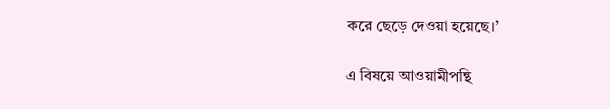করে ছেড়ে দেওয়া হয়েছে।’

এ বিষয়ে আওয়ামীপন্থি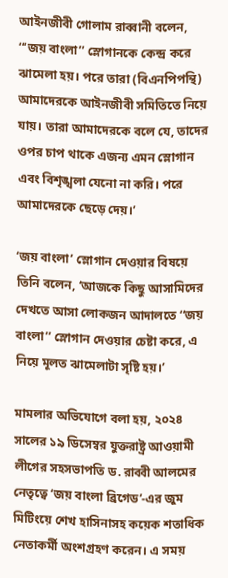আইনজীবী গোলাম রাব্বানী বলেন, ‘‘‘জয় বাংলা’’ স্লোগানকে কেন্দ্র করে ঝামেলা হয়। পরে তারা (বিএনপিপন্থি) আমাদেরকে আইনজীবী সমিতিতে নিয়ে যায়। তারা আমাদেরকে বলে যে, তাদের ওপর চাপ থাকে এজন্য এমন স্লোগান এবং বিশৃঙ্খলা যেনো না করি। পরে আমাদেরকে ছেড়ে দেয়।’

‘জয় বাংলা’ স্লোগান দেওয়ার বিষয়ে তিনি বলেন, ‘আজকে কিছু আসামিদের দেখতে আসা লোকজন আদালতে ‘‘জয় বাংলা’’ স্লোগান দেওয়ার চেষ্টা করে, এ নিয়ে মূলত ঝামেলাটা সৃষ্টি হয়।’

মামলার অভিযোগে বলা হয়, ২০২৪ সালের ১৯ ডিসেম্বর যুক্তরাষ্ট্র আওয়ামী লীগের সহসভাপতি ড. রাব্বী আলমের নেতৃত্বে ‘জয় বাংলা ব্রিগেড’-এর জুম মিটিংয়ে শেখ হাসিনাসহ কয়েক শতাধিক নেতাকর্মী অংশগ্রহণ করেন। এ সময়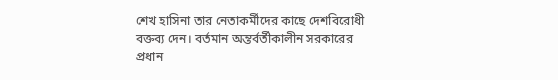শেখ হাসিনা তার নেতাকর্মীদের কাছে দেশবিরোধী বক্তব্য দেন। বর্তমান অন্তর্বর্তীকালীন সরকারের প্রধান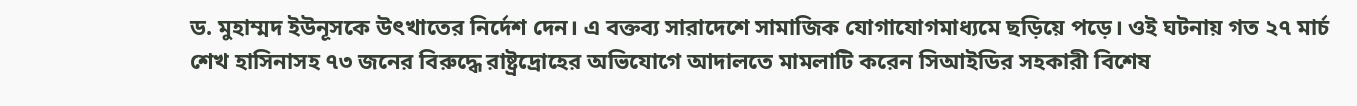ড. মুহাম্মদ ইউনূসকে উৎখাতের নির্দেশ দেন। এ বক্তব্য সারাদেশে সামাজিক যোগাযোগমাধ্যমে ছড়িয়ে পড়ে। ওই ঘটনায় গত ২৭ মার্চ শেখ হাসিনাসহ ৭৩ জনের বিরুদ্ধে রাষ্ট্রদ্রোহের অভিযোগে আদালতে মামলাটি করেন সিআইডির সহকারী বিশেষ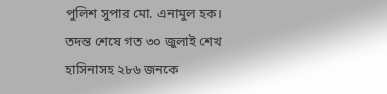পুলিশ সুপার মো. এনামুল হক। তদন্ত শেষে গত ৩০ জুলাই শেখ হাসিনাসহ ২৮৬ জনকে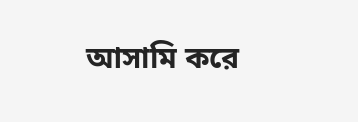আসামি করে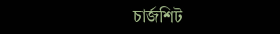চার্জশিট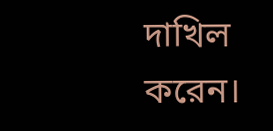দাখিল করেন।